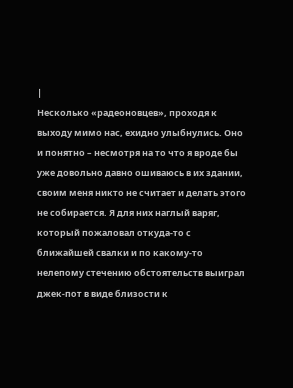|
Несколько «радеоновцев», проходя к выходу мимо нас, ехидно улыбнулись. Оно и понятно – несмотря на то что я вроде бы уже довольно давно ошиваюсь в их здании, своим меня никто не считает и делать этого не собирается. Я для них наглый варяг, который пожаловал откуда-то с ближайшей свалки и по какому-то нелепому стечению обстоятельств выиграл джек-пот в виде близости к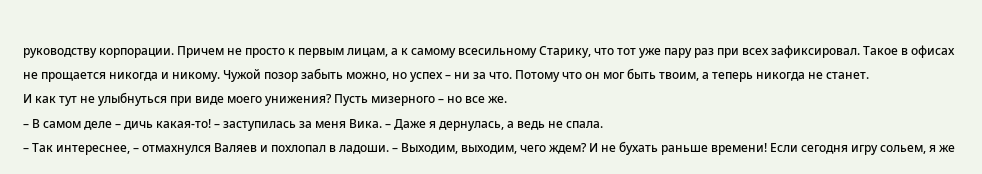руководству корпорации. Причем не просто к первым лицам, а к самому всесильному Старику, что тот уже пару раз при всех зафиксировал. Такое в офисах не прощается никогда и никому. Чужой позор забыть можно, но успех – ни за что. Потому что он мог быть твоим, а теперь никогда не станет.
И как тут не улыбнуться при виде моего унижения? Пусть мизерного – но все же.
– В самом деле – дичь какая-то! – заступилась за меня Вика. – Даже я дернулась, а ведь не спала.
– Так интереснее, – отмахнулся Валяев и похлопал в ладоши. – Выходим, выходим, чего ждем? И не бухать раньше времени! Если сегодня игру сольем, я же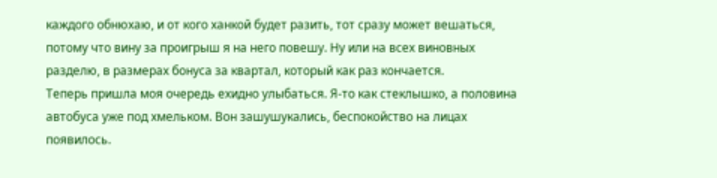каждого обнюхаю, и от кого ханкой будет разить, тот сразу может вешаться, потому что вину за проигрыш я на него повешу. Ну или на всех виновных разделю, в размерах бонуса за квартал, который как раз кончается.
Теперь пришла моя очередь ехидно улыбаться. Я-то как стеклышко, а половина автобуса уже под хмельком. Вон зашушукались, беспокойство на лицах появилось.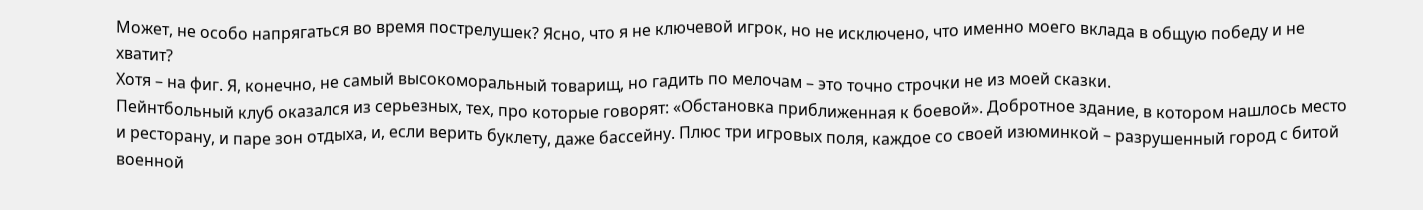Может, не особо напрягаться во время пострелушек? Ясно, что я не ключевой игрок, но не исключено, что именно моего вклада в общую победу и не хватит?
Хотя – на фиг. Я, конечно, не самый высокоморальный товарищ, но гадить по мелочам – это точно строчки не из моей сказки.
Пейнтбольный клуб оказался из серьезных, тех, про которые говорят: «Обстановка приближенная к боевой». Добротное здание, в котором нашлось место и ресторану, и паре зон отдыха, и, если верить буклету, даже бассейну. Плюс три игровых поля, каждое со своей изюминкой – разрушенный город с битой военной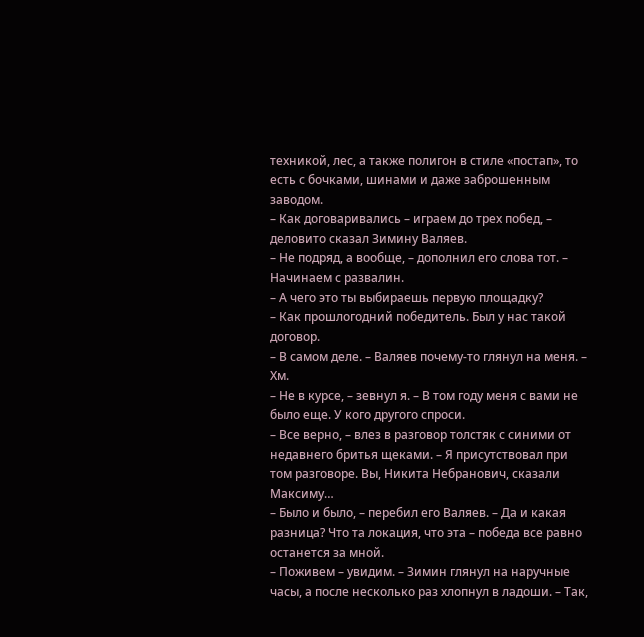техникой, лес, а также полигон в стиле «постап», то есть с бочками, шинами и даже заброшенным заводом.
– Как договаривались – играем до трех побед, – деловито сказал Зимину Валяев.
– Не подряд, а вообще, – дополнил его слова тот. – Начинаем с развалин.
– А чего это ты выбираешь первую площадку?
– Как прошлогодний победитель. Был у нас такой договор.
– В самом деле. – Валяев почему-то глянул на меня. – Хм.
– Не в курсе, – зевнул я. – В том году меня с вами не было еще. У кого другого спроси.
– Все верно, – влез в разговор толстяк с синими от недавнего бритья щеками. – Я присутствовал при том разговоре. Вы, Никита Небранович, сказали Максиму…
– Было и было, – перебил его Валяев. – Да и какая разница? Что та локация, что эта – победа все равно останется за мной.
– Поживем – увидим. – Зимин глянул на наручные часы, а после несколько раз хлопнул в ладоши. – Так,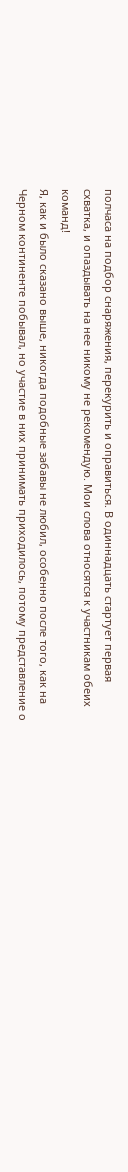полчаса на подбор снаряжения, перекурить и оправиться. В одиннадцать стартует первая схватка, и опаздывать на нее никому не рекомендую. Мои слова относятся к участникам обеих команд!
Я, как и было сказано выше, никогда подобные забавы не любил, особенно после того, как на Черном континенте побывал, но участие в них принимать приходилось, потому представление о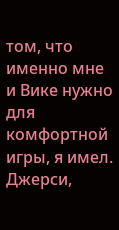том, что именно мне и Вике нужно для комфортной игры, я имел.
Джерси,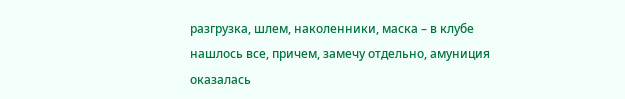разгрузка, шлем, наколенники, маска – в клубе нашлось все, причем, замечу отдельно, амуниция оказалась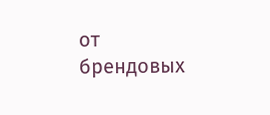от брендовых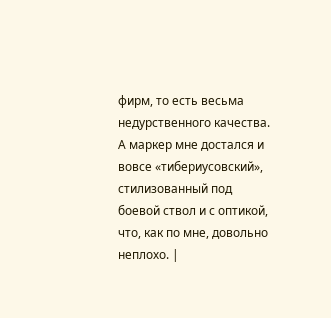фирм, то есть весьма недурственного качества. А маркер мне достался и вовсе «тибериусовский», стилизованный под боевой ствол и с оптикой, что, как по мне, довольно неплохо. |